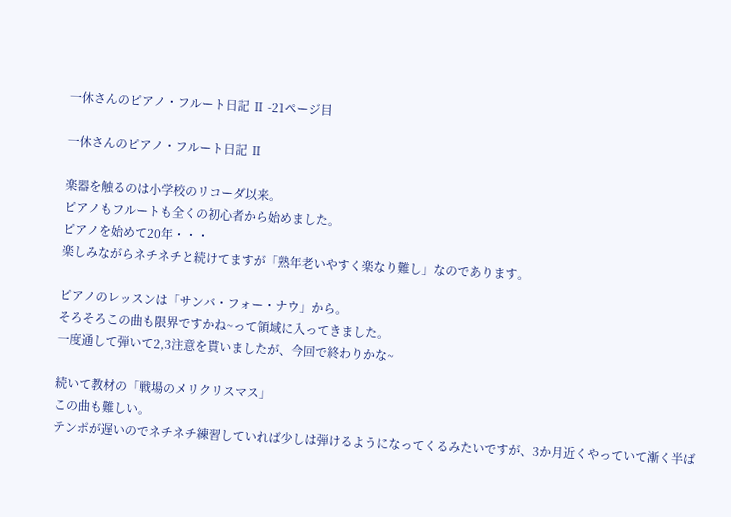一休さんのピアノ・フルート日記 Ⅱ -21ページ目

一休さんのピアノ・フルート日記 Ⅱ

楽器を触るのは小学校のリコーダ以来。
ピアノもフルートも全くの初心者から始めました。
ピアノを始めて20年・・・
楽しみながらネチネチと続けてますが「熟年老いやすく楽なり難し」なのであります。

ピアノのレッスンは「サンバ・フォー・ナウ」から。
そろそろこの曲も限界ですかね~って領域に入ってきました。
一度通して弾いて2,3注意を貰いましたが、今回で終わりかな~

続いて教材の「戦場のメリクリスマス」
この曲も難しい。
テンポが遅いのでネチネチ練習していれば少しは弾けるようになってくるみたいですが、3か月近くやっていて漸く半ば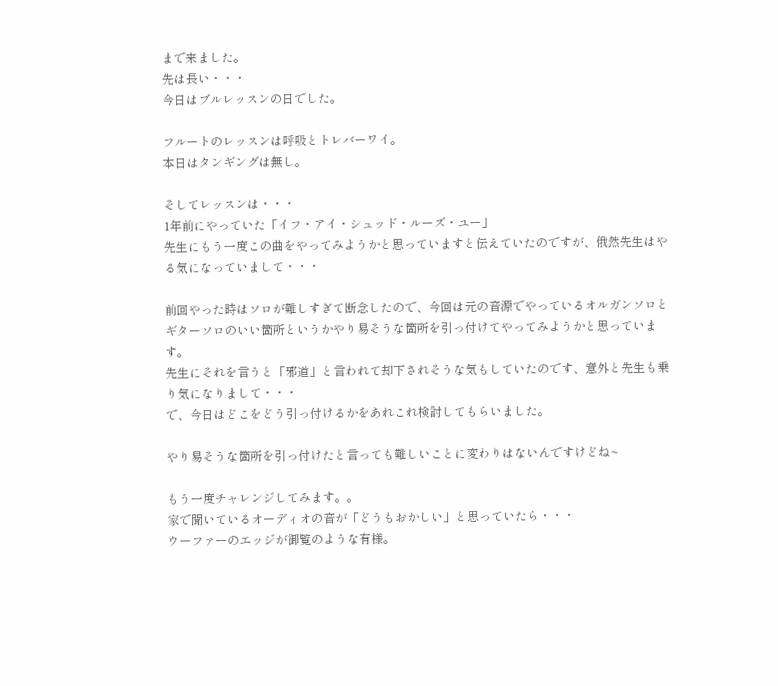まで来ました。
先は長い・・・
今日はブルレッスンの日でした。

フルートのレッスンは呼吸とトレバーワイ。
本日はタンギングは無し。

そしてレッスンは・・・
1年前にやっていた「イフ・アイ・シュッド・ルーズ・ユー」
先生にもう一度この曲をやってみようかと思っていますと伝えていたのですが、俄然先生はやる気になっていまして・・・

前回やった時はソロが難しすぎて断念したので、今回は元の音源でやっているオルガンソロとギターソロのいい箇所というかやり易そうな箇所を引っ付けてやってみようかと思っています。
先生にそれを言うと「邪道」と言われて却下されそうな気もしていたのです、意外と先生も乗り気になりまして・・・
で、今日はどこをどう引っ付けるかをあれこれ検討してもらいました。

やり易そうな箇所を引っ付けたと言っても難しいことに変わりはないんですけどね~

もう一度チャレンジしてみます。。
家で聞いているオーディオの音が「どうもおかしい」と思っていたら・・・
ウーファーのエッジが御覧のような有様。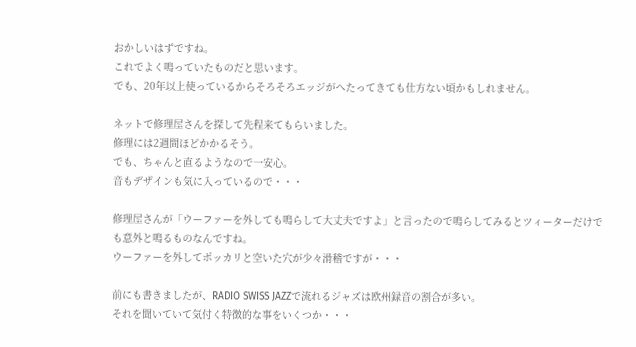おかしいはずですね。
これでよく鳴っていたものだと思います。
でも、20年以上使っているからそろそろエッジがへたってきても仕方ない頃かもしれません。

ネットで修理屋さんを探して先程来てもらいました。
修理には2週間ほどかかるそう。
でも、ちゃんと直るようなので一安心。
音もデザインも気に入っているので・・・

修理屋さんが「ウーファーを外しても鳴らして大丈夫ですよ」と言ったので鳴らしてみるとツィーターだけでも意外と鳴るものなんですね。
ウーファーを外してポッカリと空いた穴が少々滑稽ですが・・・

前にも書きましたが、RADIO SWISS JAZZで流れるジャズは欧州録音の割合が多い。
それを聞いていて気付く特徴的な事をいくつか・・・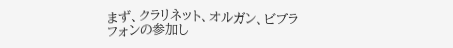まず、クラリネット、オルガン、ビブラフォンの参加し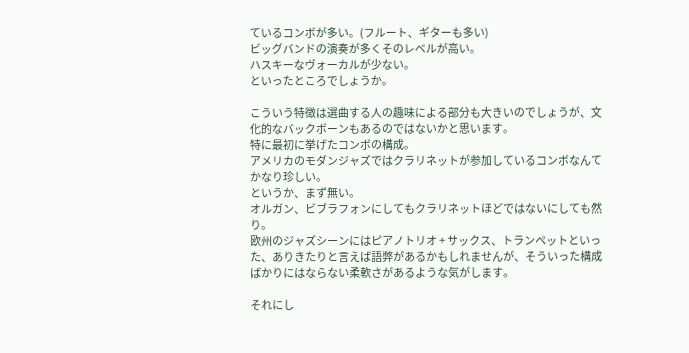ているコンボが多い。(フルート、ギターも多い)
ビッグバンドの演奏が多くそのレベルが高い。
ハスキーなヴォーカルが少ない。
といったところでしょうか。

こういう特徴は選曲する人の趣味による部分も大きいのでしょうが、文化的なバックボーンもあるのではないかと思います。
特に最初に挙げたコンボの構成。
アメリカのモダンジャズではクラリネットが参加しているコンボなんてかなり珍しい。
というか、まず無い。
オルガン、ビブラフォンにしてもクラリネットほどではないにしても然り。
欧州のジャズシーンにはピアノトリオ + サックス、トランペットといった、ありきたりと言えば語弊があるかもしれませんが、そういった構成ばかりにはならない柔軟さがあるような気がします。

それにし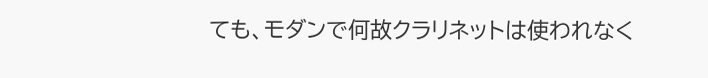ても、モダンで何故クラリネットは使われなく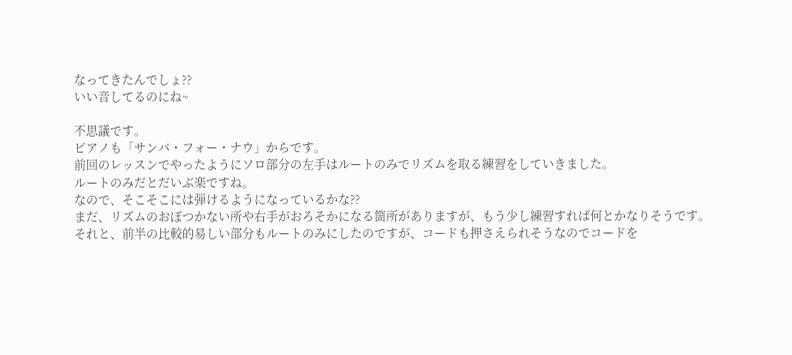なってきたんでしょ??
いい音してるのにね~

不思議です。
ピアノも「サンバ・フォー・ナウ」からです。
前回のレッスンでやったようにソロ部分の左手はルートのみでリズムを取る練習をしていきました。
ルートのみだとだいぶ楽ですね。
なので、そこそこには弾けるようになっているかな??
まだ、リズムのおぼつかない所や右手がおろそかになる箇所がありますが、もう少し練習すれば何とかなりそうです。
それと、前半の比較的易しい部分もルートのみにしたのですが、コードも押さえられそうなのでコードを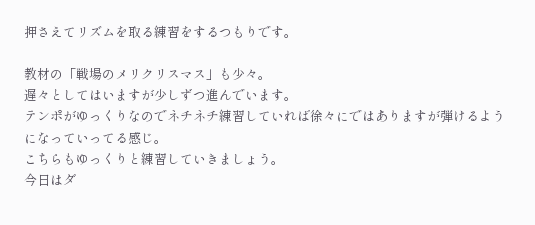押さえてリズムを取る練習をするつもりです。

教材の「戦場のメリクリスマス」も少々。
遅々としてはいますが少しずつ進んでいます。
テンポがゆっくりなのでネチネチ練習していれば徐々にではありますが弾けるようになっていってる感じ。
こちらもゆっくりと練習していきましょう。
今日はダ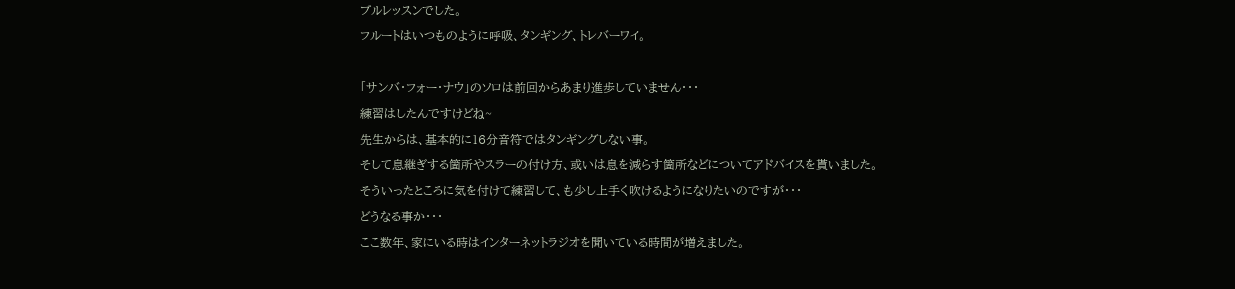ブルレッスンでした。
フルートはいつものように呼吸、タンギング、トレバーワイ。

「サンバ・フォー・ナウ」のソロは前回からあまり進歩していません・・・
練習はしたんですけどね~
先生からは、基本的に16分音符ではタンギングしない事。
そして息継ぎする箇所やスラーの付け方、或いは息を減らす箇所などについてアドバイスを貰いました。
そういったところに気を付けて練習して、も少し上手く吹けるようになりたいのですが・・・
どうなる事か・・・
ここ数年、家にいる時はインターネットラジオを聞いている時間が増えました。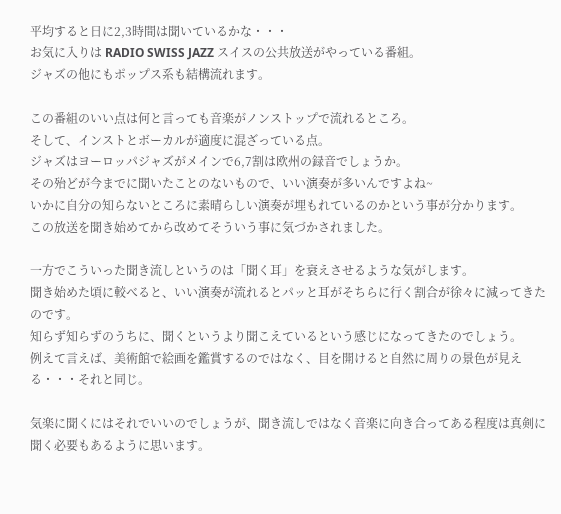平均すると日に2,3時間は聞いているかな・・・
お気に入りは RADIO SWISS JAZZ スイスの公共放送がやっている番組。
ジャズの他にもポップス系も結構流れます。

この番組のいい点は何と言っても音楽がノンストップで流れるところ。
そして、インストとボーカルが適度に混ざっている点。
ジャズはヨーロッパジャズがメインで6,7割は欧州の録音でしょうか。
その殆どが今までに聞いたことのないもので、いい演奏が多いんですよね~
いかに自分の知らないところに素晴らしい演奏が埋もれているのかという事が分かります。
この放送を聞き始めてから改めてそういう事に気づかされました。

一方でこういった聞き流しというのは「聞く耳」を衰えさせるような気がします。
聞き始めた頃に較べると、いい演奏が流れるとパッと耳がそちらに行く割合が徐々に減ってきたのです。
知らず知らずのうちに、聞くというより聞こえているという感じになってきたのでしょう。
例えて言えば、美術館で絵画を鑑賞するのではなく、目を開けると自然に周りの景色が見える・・・それと同じ。

気楽に聞くにはそれでいいのでしょうが、聞き流しではなく音楽に向き合ってある程度は真剣に聞く必要もあるように思います。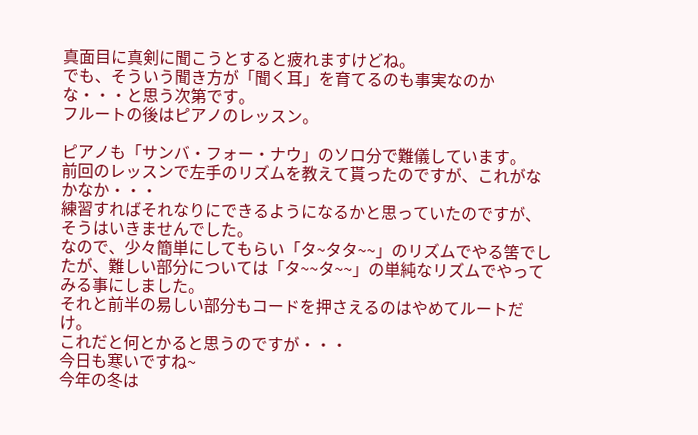真面目に真剣に聞こうとすると疲れますけどね。
でも、そういう聞き方が「聞く耳」を育てるのも事実なのかな・・・と思う次第です。
フルートの後はピアノのレッスン。

ピアノも「サンバ・フォー・ナウ」のソロ分で難儀しています。
前回のレッスンで左手のリズムを教えて貰ったのですが、これがなかなか・・・
練習すればそれなりにできるようになるかと思っていたのですが、そうはいきませんでした。
なので、少々簡単にしてもらい「タ~タタ~~」のリズムでやる筈でしたが、難しい部分については「タ~~タ~~」の単純なリズムでやってみる事にしました。
それと前半の易しい部分もコードを押さえるのはやめてルートだけ。
これだと何とかると思うのですが・・・
今日も寒いですね~
今年の冬は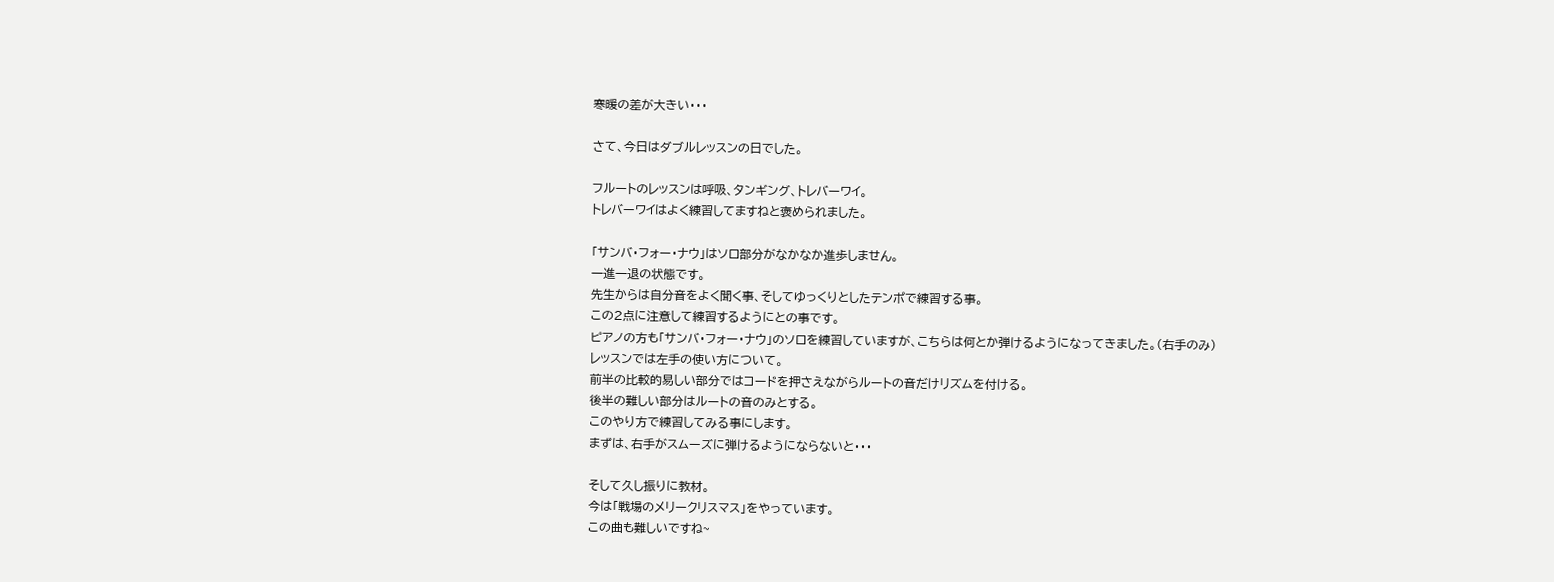寒暖の差が大きい・・・

さて、今日はダブルレッスンの日でした。

フルートのレッスンは呼吸、タンギング、トレバーワイ。
トレバーワイはよく練習してますねと褒められました。

「サンバ・フォー・ナウ」はソロ部分がなかなか進歩しません。
一進一退の状態です。
先生からは自分音をよく聞く事、そしてゆっくりとしたテンポで練習する事。
この2点に注意して練習するようにとの事です。
ピアノの方も「サンバ・フォー・ナウ」のソロを練習していますが、こちらは何とか弾けるようになってきました。(右手のみ)
レッスンでは左手の使い方について。
前半の比較的易しい部分ではコードを押さえながらルートの音だけリズムを付ける。
後半の難しい部分はルートの音のみとする。
このやり方で練習してみる事にします。
まずは、右手がスムーズに弾けるようにならないと・・・

そして久し振りに教材。
今は「戦場のメリークリスマス」をやっています。
この曲も難しいですね~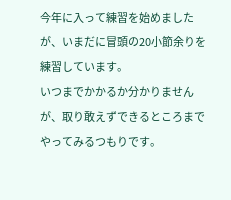今年に入って練習を始めましたが、いまだに冒頭の20小節余りを練習しています。
いつまでかかるか分かりませんが、取り敢えずできるところまでやってみるつもりです。